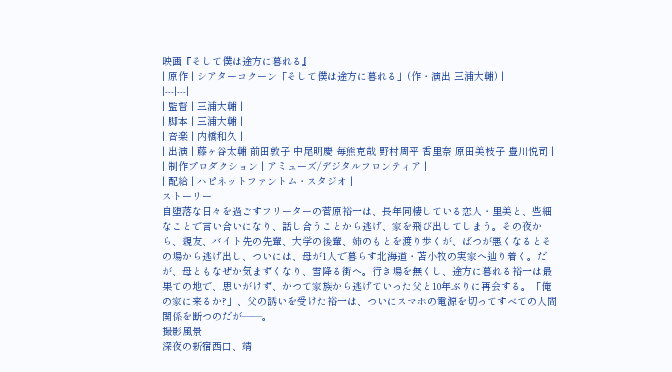映画『そして僕は途方に暮れる』
| 原作 | シアターコクーン「そして僕は途方に暮れる」(作・演出 三浦大輔) |
|---|---|
| 監督 | 三浦大輔 |
| 脚本 | 三浦大輔 |
| 音楽 | 内橋和久 |
| 出演 | 藤ヶ谷太輔 前田敦子 中尾明慶 毎熊克哉 野村周平 香里奈 原田美枝子 豊川悦司 |
| 制作プロダクション | アミューズ/デジタルフロンティア |
| 配給 | ハピネットファントム・スタジオ |
ストーリー
自堕落な日々を過ごすフリーターの菅原裕一は、長年同棲している恋人・里美と、些細なことで言い合いになり、話し合うことから逃げ、家を飛び出してしまう。その夜から、親友、バイト先の先輩、大学の後輩、姉のもとを渡り歩くが、ばつが悪くなるとその場から逃げ出し、ついには、母が1人で暮らす北海道・苫小牧の実家へ辿り着く。だが、母ともなぜか気まずくなり、雪降る街へ。行き場を無くし、途方に暮れる裕一は最果ての地で、思いがけず、かつて家族から逃げていった父と10年ぶりに再会する。「俺の家に来るか?」、父の誘いを受けた裕一は、ついにスマホの電源を切ってすべての人間関係を断つのだが――。
撮影風景
深夜の新宿西口、靖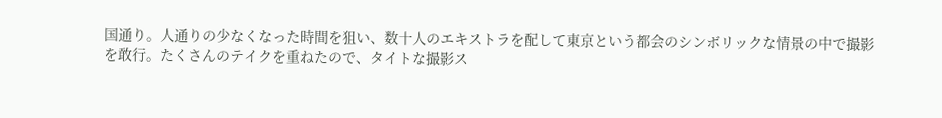国通り。人通りの少なくなった時間を狙い、数十人のエキストラを配して東京という都会のシンボリックな情景の中で撮影を敢行。たくさんのテイクを重ねたので、タイトな撮影ス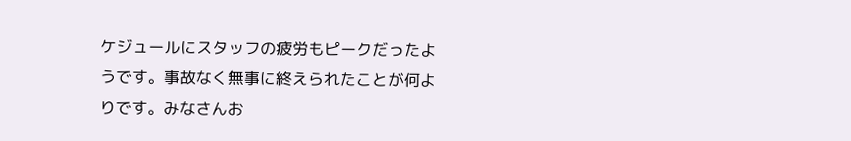ケジュールにスタッフの疲労もピークだったようです。事故なく無事に終えられたことが何よりです。みなさんお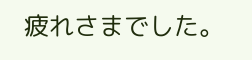疲れさまでした。